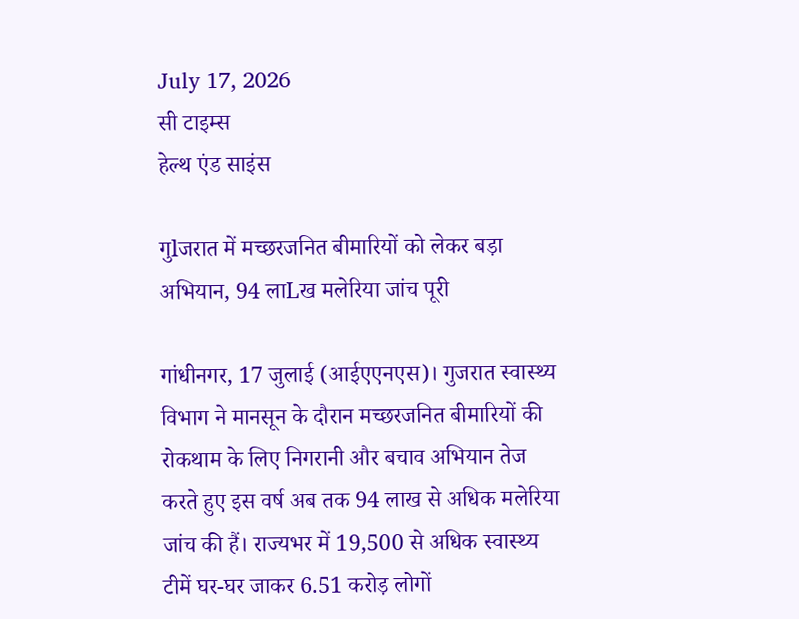July 17, 2026
सी टाइम्स
हेल्थ एंड साइंस

गुlजरात में मच्छरजनित बीमारियों को लेकर बड़ा अभियान, 94 लाLख मलेरिया जांच पूरी

गांधीनगर, 17 जुलाई (आईएएनएस)। गुजरात स्वास्थ्य विभाग ने मानसून के दौरान मच्छरजनित बीमारियों की रोकथाम के लिए निगरानी और बचाव अभियान तेज करते हुए इस वर्ष अब तक 94 लाख से अधिक मलेरिया जांच की हैं। राज्यभर में 19,500 से अधिक स्वास्थ्य टीमें घर-घर जाकर 6.51 करोड़ लोगों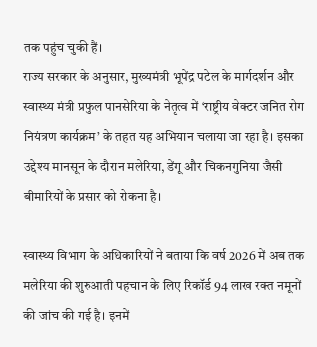तक पहुंच चुकी हैं।
राज्य सरकार के अनुसार, मुख्यमंत्री भूपेंद्र पटेल के मार्गदर्शन और स्वास्थ्य मंत्री प्रफुल पानसेरिया के नेतृत्व में ‘राष्ट्रीय वेक्टर जनित रोग नियंत्रण कार्यक्रम’ के तहत यह अभियान चलाया जा रहा है। इसका उद्देश्य मानसून के दौरान मलेरिया, डेंगू और चिकनगुनिया जैसी बीमारियों के प्रसार को रोकना है।

स्वास्थ्य विभाग के अधिकारियों ने बताया कि वर्ष 2026 में अब तक मलेरिया की शुरुआती पहचान के लिए रिकॉर्ड 94 लाख रक्त नमूनों की जांच की गई है। इनमें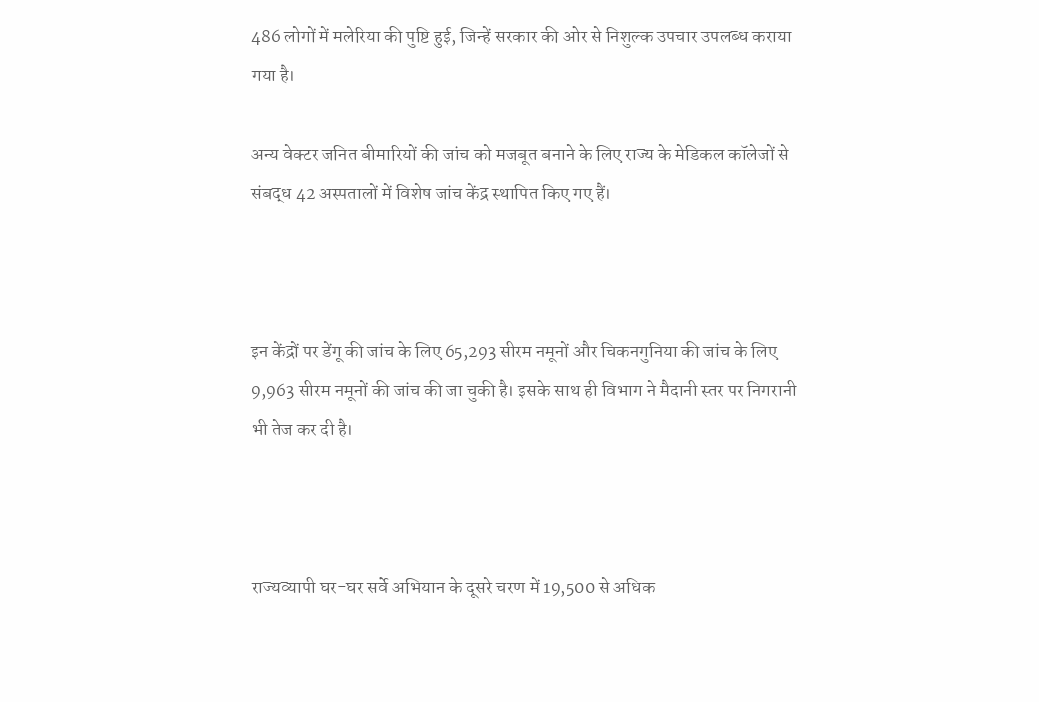486 लोगों में मलेरिया की पुष्टि हुई, जिन्हें सरकार की ओर से निशुल्क उपचार उपलब्ध कराया गया है।

अन्य वेक्टर जनित बीमारियों की जांच को मजबूत बनाने के लिए राज्य के मेडिकल कॉलेजों से संबद्ध 42 अस्पतालों में विशेष जांच केंद्र स्थापित किए गए हैं।



इन केंद्रों पर डेंगू की जांच के लिए 65,293 सीरम नमूनों और चिकनगुनिया की जांच के लिए 9,963 सीरम नमूनों की जांच की जा चुकी है। इसके साथ ही विभाग ने मैदानी स्तर पर निगरानी भी तेज कर दी है।



राज्यव्यापी घर-घर सर्वे अभियान के दूसरे चरण में 19,500 से अधिक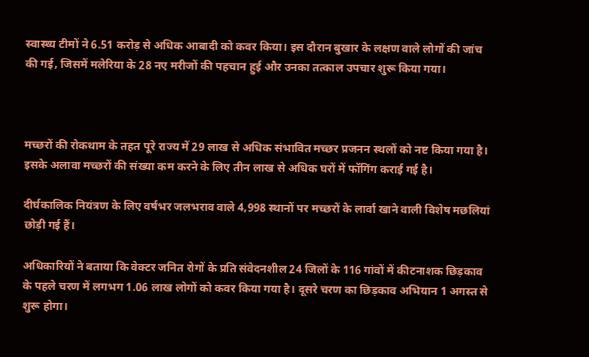स्वास्थ्य टीमों ने 6.51 करोड़ से अधिक आबादी को कवर किया। इस दौरान बुखार के लक्षण वाले लोगों की जांच की गई, जिसमें मलेरिया के 28 नए मरीजों की पहचान हुई और उनका तत्काल उपचार शुरू किया गया।



मच्छरों की रोकथाम के तहत पूरे राज्य में 29 लाख से अधिक संभावित मच्छर प्रजनन स्थलों को नष्ट किया गया है। इसके अलावा मच्छरों की संख्या कम करने के लिए तीन लाख से अधिक घरों में फॉगिंग कराई गई है।

दीर्घकालिक नियंत्रण के लिए वर्षभर जलभराव वाले 4,998 स्थानों पर मच्छरों के लार्वा खाने वाली विशेष मछलियां छोड़ी गई हैं।

अधिकारियों ने बताया कि वेक्टर जनित रोगों के प्रति संवेदनशील 24 जिलों के 116 गांवों में कीटनाशक छिड़काव के पहले चरण में लगभग 1.06 लाख लोगों को कवर किया गया है। दूसरे चरण का छिड़काव अभियान 1 अगस्त से शुरू होगा।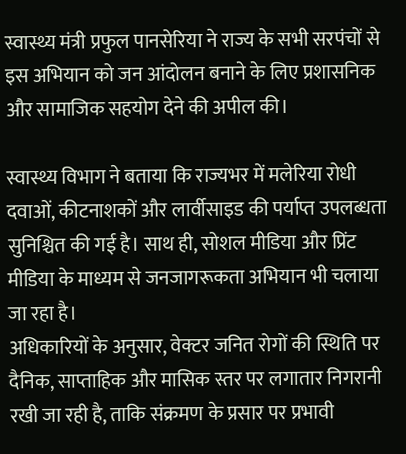स्वास्थ्य मंत्री प्रफुल पानसेरिया ने राज्य के सभी सरपंचों से इस अभियान को जन आंदोलन बनाने के लिए प्रशासनिक और सामाजिक सहयोग देने की अपील की।

स्वास्थ्य विभाग ने बताया कि राज्यभर में मलेरिया रोधी दवाओं, कीटनाशकों और लार्वीसाइड की पर्याप्त उपलब्धता सुनिश्चित की गई है। साथ ही, सोशल मीडिया और प्रिंट मीडिया के माध्यम से जनजागरूकता अभियान भी चलाया जा रहा है।
अधिकारियों के अनुसार, वेक्टर जनित रोगों की स्थिति पर दैनिक, साप्ताहिक और मासिक स्तर पर लगातार निगरानी रखी जा रही है, ताकि संक्रमण के प्रसार पर प्रभावी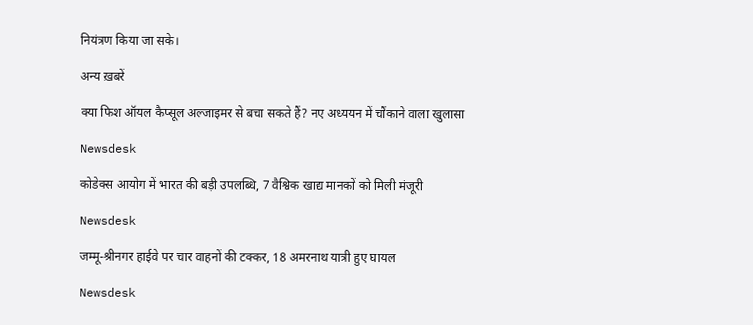नियंत्रण किया जा सके।

अन्य ख़बरें

क्या फिश ऑयल कैप्सूल अल्जाइमर से बचा सकते हैं? नए अध्ययन में चौंकाने वाला खुलासा

Newsdesk

कोडेक्स आयोग में भारत की बड़ी उपलब्धि, 7 वैश्विक खाद्य मानकों को मिली मंजूरी

Newsdesk

जम्मू-श्रीनगर हाईवे पर चार वाहनों की टक्कर, 18 अमरनाथ यात्री हुए घायल

Newsdesk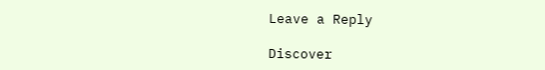Leave a Reply

Discover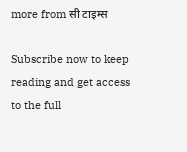more from सी टाइम्स

Subscribe now to keep reading and get access to the full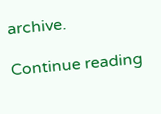archive.

Continue reading